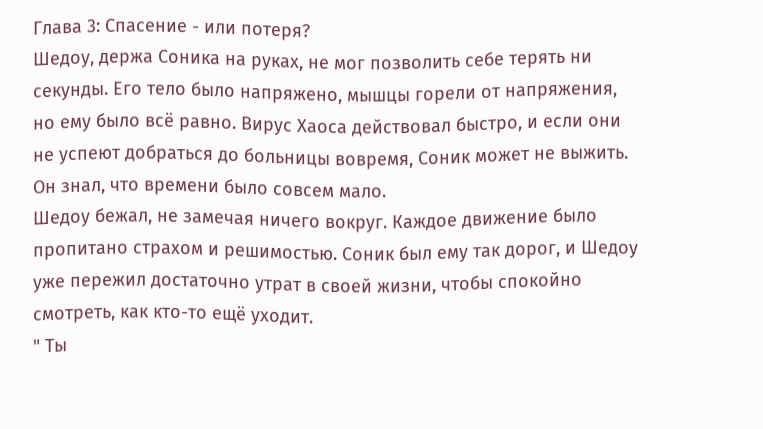Глава 3: Спасение - или потеря?
Шедоу, держа Соника на руках, не мог позволить себе терять ни секунды. Его тело было напряжено, мышцы горели от напряжения, но ему было всё равно. Вирус Хаоса действовал быстро, и если они не успеют добраться до больницы вовремя, Соник может не выжить. Он знал, что времени было совсем мало.
Шедоу бежал, не замечая ничего вокруг. Каждое движение было пропитано страхом и решимостью. Соник был ему так дорог, и Шедоу уже пережил достаточно утрат в своей жизни, чтобы спокойно смотреть, как кто-то ещё уходит.
" Ты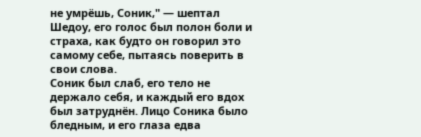не умрёшь, Соник," — шептал Шедоу, его голос был полон боли и страха, как будто он говорил это самому себе, пытаясь поверить в свои слова.
Соник был слаб, его тело не держало себя, и каждый его вдох был затруднён. Лицо Соника было бледным, и его глаза едва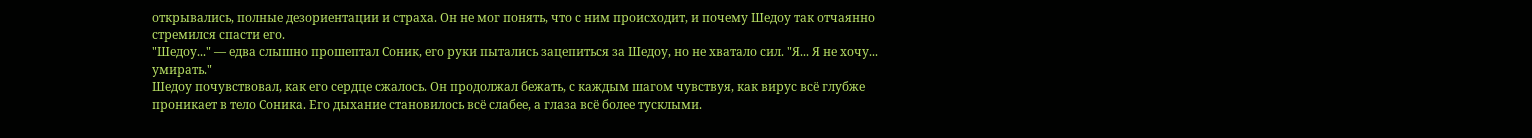открывались, полные дезориентации и страха. Он не мог понять, что с ним происходит, и почему Шедоу так отчаянно стремился спасти его.
"Шедоу..." — едва слышно прошептал Соник, его руки пытались зацепиться за Шедоу, но не хватало сил. "Я... Я не хочу... умирать."
Шедоу почувствовал, как его сердце сжалось. Он продолжал бежать, с каждым шагом чувствуя, как вирус всё глубже проникает в тело Соника. Его дыхание становилось всё слабее, а глаза всё более тусклыми.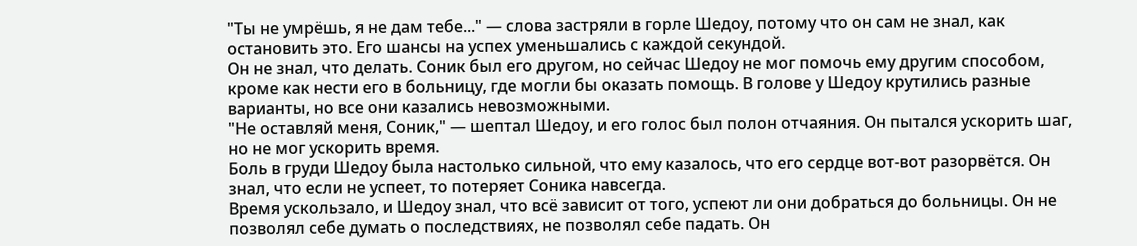"Ты не умрёшь, я не дам тебе..." — слова застряли в горле Шедоу, потому что он сам не знал, как остановить это. Его шансы на успех уменьшались с каждой секундой.
Он не знал, что делать. Соник был его другом, но сейчас Шедоу не мог помочь ему другим способом, кроме как нести его в больницу, где могли бы оказать помощь. В голове у Шедоу крутились разные варианты, но все они казались невозможными.
"Не оставляй меня, Соник," — шептал Шедоу, и его голос был полон отчаяния. Он пытался ускорить шаг, но не мог ускорить время.
Боль в груди Шедоу была настолько сильной, что ему казалось, что его сердце вот-вот разорвётся. Он знал, что если не успеет, то потеряет Соника навсегда.
Время ускользало, и Шедоу знал, что всё зависит от того, успеют ли они добраться до больницы. Он не позволял себе думать о последствиях, не позволял себе падать. Он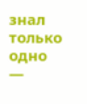знал только одно —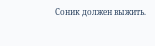Соник должен выжить.